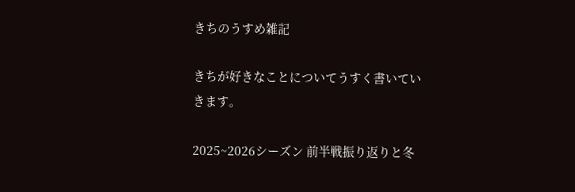きちのうすめ雑記

きちが好きなことについてうすく書いていきます。

2025~2026シーズン 前半戦振り返りと冬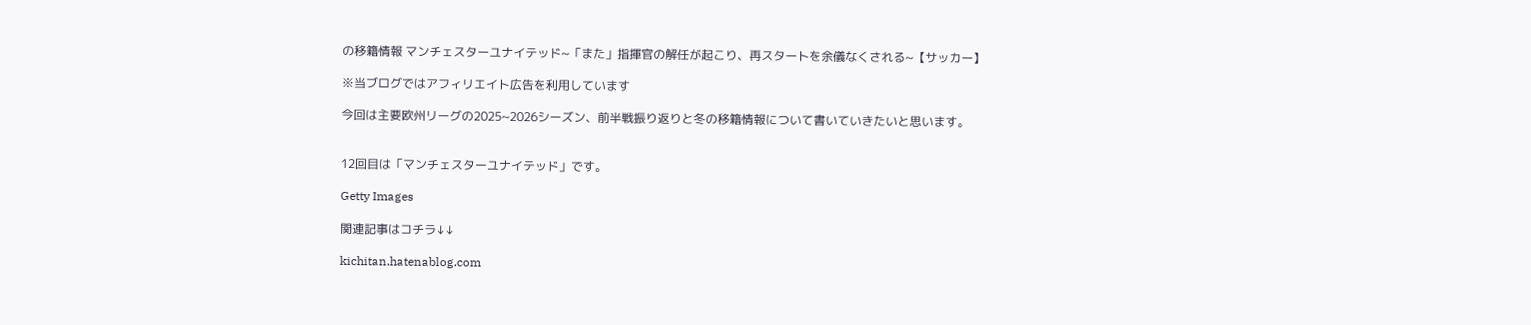の移籍情報 マンチェスターユナイテッド~「また」指揮官の解任が起こり、再スタートを余儀なくされる~【サッカー】

※当ブログではアフィリエイト広告を利用しています

今回は主要欧州リーグの2025~2026シーズン、前半戦振り返りと冬の移籍情報について書いていきたいと思います。


12回目は「マンチェスターユナイテッド」です。

Getty Images

関連記事はコチラ↓↓

kichitan.hatenablog.com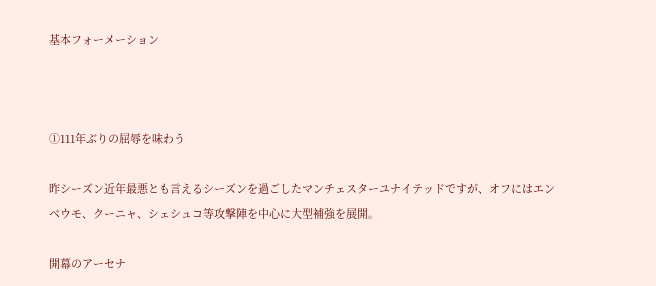基本フォーメーション



①111年ぶりの屈辱を味わう

昨シーズン近年最悪とも言えるシーズンを過ごしたマンチェスターユナイテッドですが、オフにはエンベウモ、クーニャ、シェシュコ等攻撃陣を中心に大型補強を展開。

開幕のアーセナ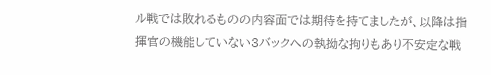ル戦では敗れるものの内容面では期待を持てましたが、以降は指揮官の機能していない3バックへの執拗な拘りもあり不安定な戦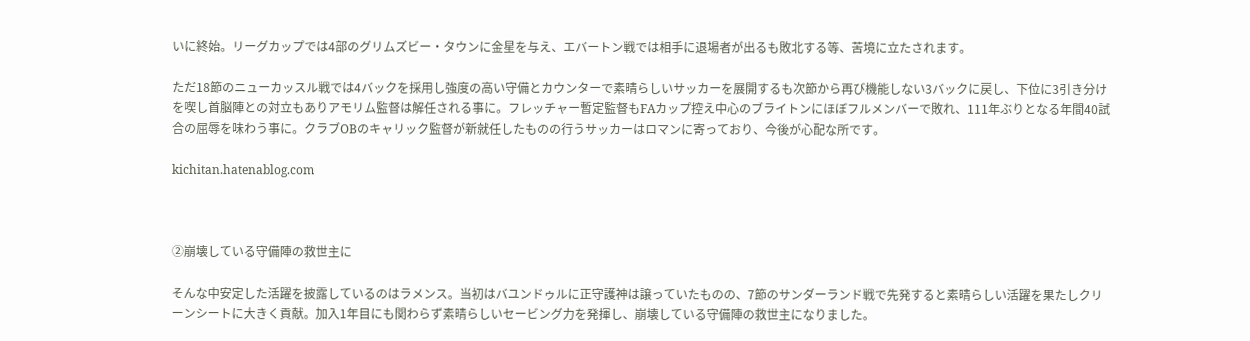いに終始。リーグカップでは4部のグリムズビー・タウンに金星を与え、エバートン戦では相手に退場者が出るも敗北する等、苦境に立たされます。

ただ18節のニューカッスル戦では4バックを採用し強度の高い守備とカウンターで素晴らしいサッカーを展開するも次節から再び機能しない3バックに戻し、下位に3引き分けを喫し首脳陣との対立もありアモリム監督は解任される事に。フレッチャー暫定監督もFAカップ控え中心のブライトンにほぼフルメンバーで敗れ、111年ぶりとなる年間40試合の屈辱を味わう事に。クラブOBのキャリック監督が新就任したものの行うサッカーはロマンに寄っており、今後が心配な所です。

kichitan.hatenablog.com



②崩壊している守備陣の救世主に

そんな中安定した活躍を披露しているのはラメンス。当初はバユンドゥルに正守護神は譲っていたものの、7節のサンダーランド戦で先発すると素晴らしい活躍を果たしクリーンシートに大きく貢献。加入1年目にも関わらず素晴らしいセービング力を発揮し、崩壊している守備陣の救世主になりました。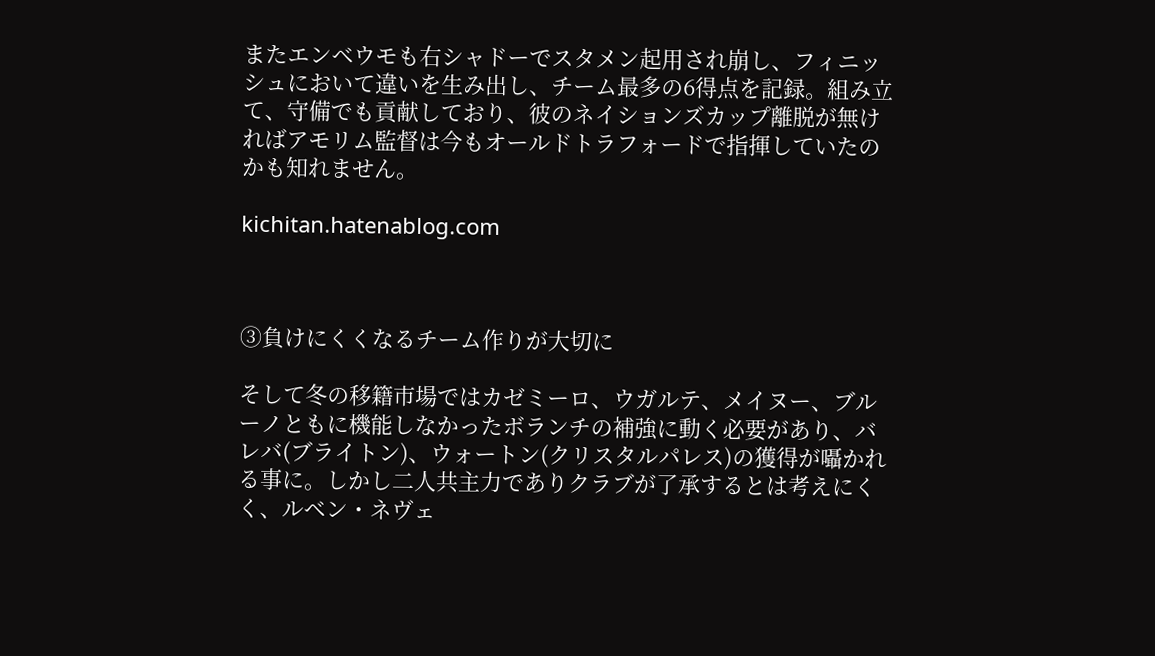またエンベウモも右シャドーでスタメン起用され崩し、フィニッシュにおいて違いを生み出し、チーム最多の6得点を記録。組み立て、守備でも貢献しており、彼のネイションズカップ離脱が無ければアモリム監督は今もオールドトラフォードで指揮していたのかも知れません。

kichitan.hatenablog.com



③負けにくくなるチーム作りが大切に

そして冬の移籍市場ではカゼミーロ、ウガルテ、メイヌー、ブルーノともに機能しなかったボランチの補強に動く必要があり、バレバ(ブライトン)、ウォートン(クリスタルパレス)の獲得が囁かれる事に。しかし二人共主力でありクラブが了承するとは考えにくく、ルベン・ネヴェ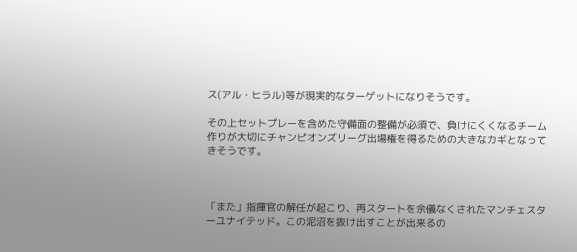ス(アル・ヒラル)等が現実的なターゲットになりそうです。

その上セットプレーを含めた守備面の整備が必須で、負けにくくなるチーム作りが大切にチャンピオンズリーグ出場権を得るための大きなカギとなってきそうです。



「また」指揮官の解任が起こり、再スタートを余儀なくされたマンチェスターユナイテッド。この泥沼を抜け出すことが出来るの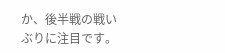か、後半戦の戦いぶりに注目です。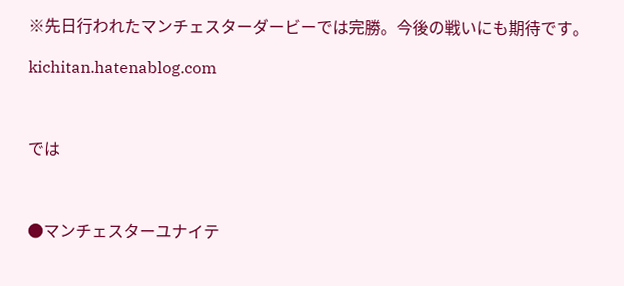※先日行われたマンチェスターダービーでは完勝。今後の戦いにも期待です。

kichitan.hatenablog.com



では



●マンチェスターユナイテ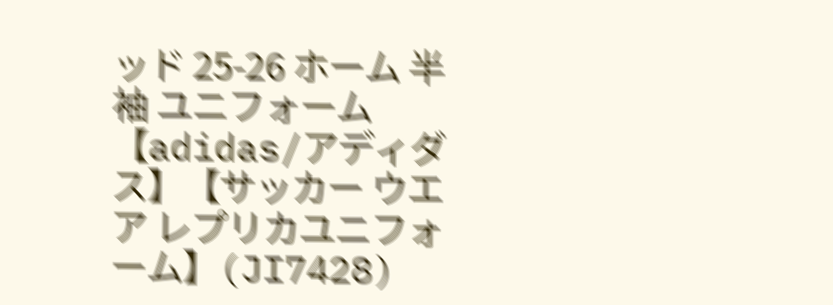ッド 25-26 ホーム 半袖 ユニフォーム【adidas/アディダス】【サッカー ウエア レプリカユニフォーム】(JI7428)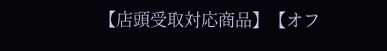【店頭受取対応商品】【オフ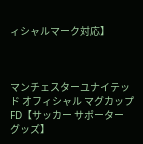ィシャルマーク対応】



マンチェスターユナイテッド オフィシャル マグカップ FD【サッカー サポーター グッズ】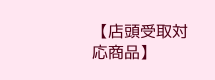【店頭受取対応商品】